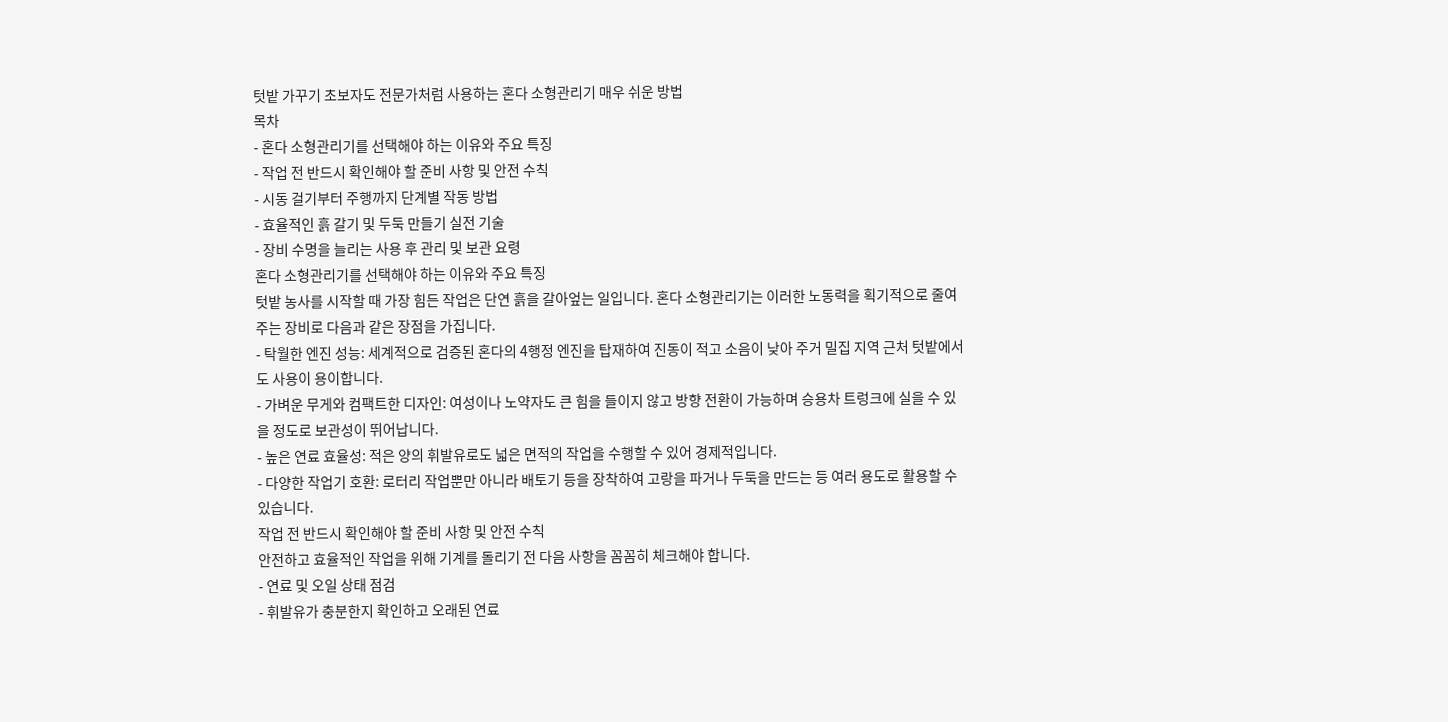텃밭 가꾸기 초보자도 전문가처럼 사용하는 혼다 소형관리기 매우 쉬운 방법
목차
- 혼다 소형관리기를 선택해야 하는 이유와 주요 특징
- 작업 전 반드시 확인해야 할 준비 사항 및 안전 수칙
- 시동 걸기부터 주행까지 단계별 작동 방법
- 효율적인 흙 갈기 및 두둑 만들기 실전 기술
- 장비 수명을 늘리는 사용 후 관리 및 보관 요령
혼다 소형관리기를 선택해야 하는 이유와 주요 특징
텃밭 농사를 시작할 때 가장 힘든 작업은 단연 흙을 갈아엎는 일입니다. 혼다 소형관리기는 이러한 노동력을 획기적으로 줄여주는 장비로 다음과 같은 장점을 가집니다.
- 탁월한 엔진 성능: 세계적으로 검증된 혼다의 4행정 엔진을 탑재하여 진동이 적고 소음이 낮아 주거 밀집 지역 근처 텃밭에서도 사용이 용이합니다.
- 가벼운 무게와 컴팩트한 디자인: 여성이나 노약자도 큰 힘을 들이지 않고 방향 전환이 가능하며 승용차 트렁크에 실을 수 있을 정도로 보관성이 뛰어납니다.
- 높은 연료 효율성: 적은 양의 휘발유로도 넓은 면적의 작업을 수행할 수 있어 경제적입니다.
- 다양한 작업기 호환: 로터리 작업뿐만 아니라 배토기 등을 장착하여 고랑을 파거나 두둑을 만드는 등 여러 용도로 활용할 수 있습니다.
작업 전 반드시 확인해야 할 준비 사항 및 안전 수칙
안전하고 효율적인 작업을 위해 기계를 돌리기 전 다음 사항을 꼼꼼히 체크해야 합니다.
- 연료 및 오일 상태 점검
- 휘발유가 충분한지 확인하고 오래된 연료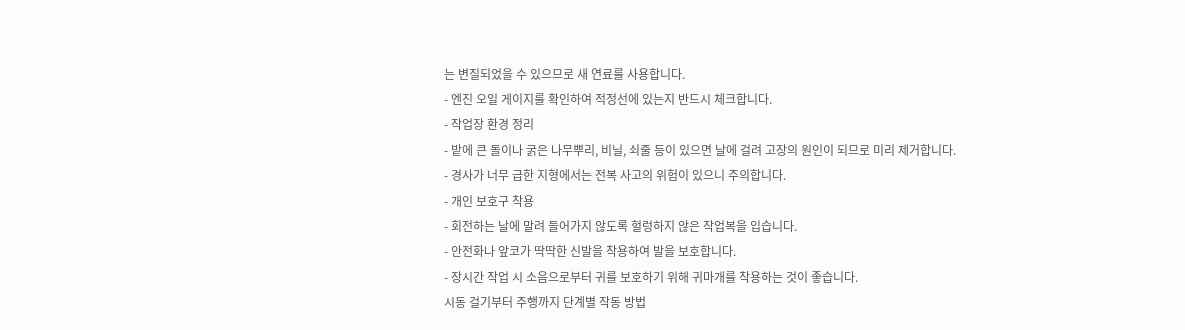는 변질되었을 수 있으므로 새 연료를 사용합니다.
- 엔진 오일 게이지를 확인하여 적정선에 있는지 반드시 체크합니다.
- 작업장 환경 정리
- 밭에 큰 돌이나 굵은 나무뿌리, 비닐, 쇠줄 등이 있으면 날에 걸려 고장의 원인이 되므로 미리 제거합니다.
- 경사가 너무 급한 지형에서는 전복 사고의 위험이 있으니 주의합니다.
- 개인 보호구 착용
- 회전하는 날에 말려 들어가지 않도록 헐렁하지 않은 작업복을 입습니다.
- 안전화나 앞코가 딱딱한 신발을 착용하여 발을 보호합니다.
- 장시간 작업 시 소음으로부터 귀를 보호하기 위해 귀마개를 착용하는 것이 좋습니다.
시동 걸기부터 주행까지 단계별 작동 방법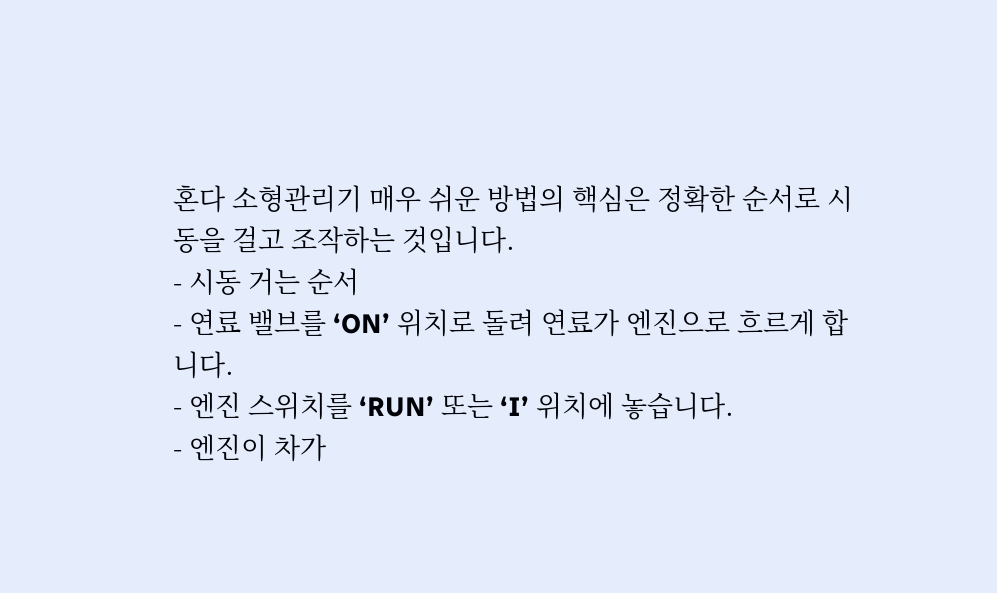혼다 소형관리기 매우 쉬운 방법의 핵심은 정확한 순서로 시동을 걸고 조작하는 것입니다.
- 시동 거는 순서
- 연료 밸브를 ‘ON’ 위치로 돌려 연료가 엔진으로 흐르게 합니다.
- 엔진 스위치를 ‘RUN’ 또는 ‘I’ 위치에 놓습니다.
- 엔진이 차가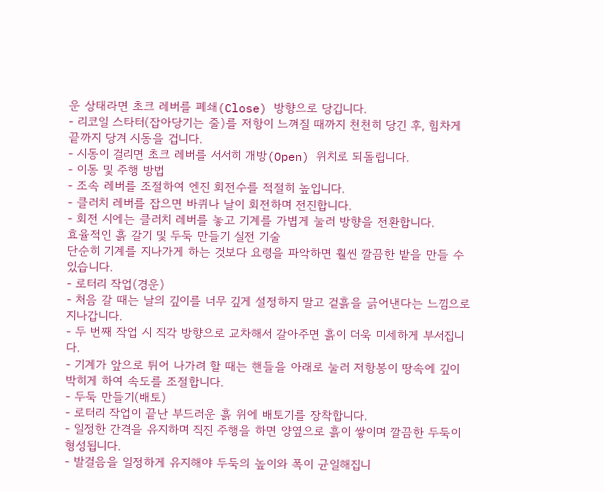운 상태라면 초크 레버를 폐쇄(Close) 방향으로 당깁니다.
- 리코일 스타터(잡아당기는 줄)를 저항이 느껴질 때까지 천천히 당긴 후, 힘차게 끝까지 당겨 시동을 겁니다.
- 시동이 걸리면 초크 레버를 서서히 개방(Open) 위치로 되돌립니다.
- 이동 및 주행 방법
- 조속 레버를 조절하여 엔진 회전수를 적절히 높입니다.
- 클러치 레버를 잡으면 바퀴나 날이 회전하며 전진합니다.
- 회전 시에는 클러치 레버를 놓고 기계를 가볍게 눌러 방향을 전환합니다.
효율적인 흙 갈기 및 두둑 만들기 실전 기술
단순히 기계를 지나가게 하는 것보다 요령을 파악하면 훨씬 깔끔한 밭을 만들 수 있습니다.
- 로터리 작업(경운)
- 처음 갈 때는 날의 깊이를 너무 깊게 설정하지 말고 겉흙을 긁어낸다는 느낌으로 지나갑니다.
- 두 번째 작업 시 직각 방향으로 교차해서 갈아주면 흙이 더욱 미세하게 부서집니다.
- 기계가 앞으로 튀어 나가려 할 때는 핸들을 아래로 눌러 저항봉이 땅속에 깊이 박히게 하여 속도를 조절합니다.
- 두둑 만들기(배토)
- 로터리 작업이 끝난 부드러운 흙 위에 배토기를 장착합니다.
- 일정한 간격을 유지하며 직진 주행을 하면 양옆으로 흙이 쌓이며 깔끔한 두둑이 형성됩니다.
- 발걸음을 일정하게 유지해야 두둑의 높이와 폭이 균일해집니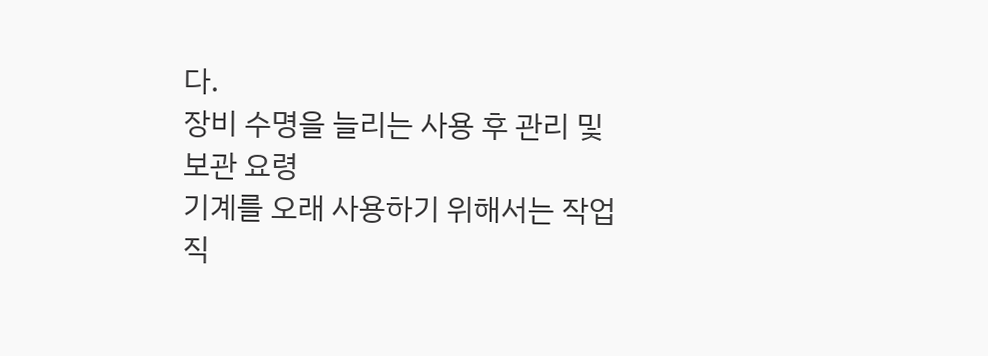다.
장비 수명을 늘리는 사용 후 관리 및 보관 요령
기계를 오래 사용하기 위해서는 작업 직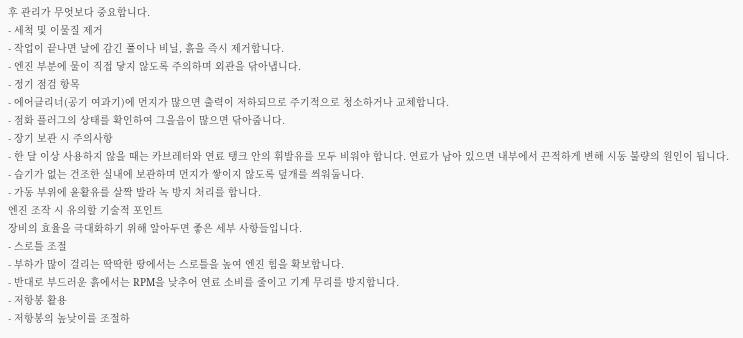후 관리가 무엇보다 중요합니다.
- 세척 및 이물질 제거
- 작업이 끝나면 날에 감긴 풀이나 비닐, 흙을 즉시 제거합니다.
- 엔진 부분에 물이 직접 닿지 않도록 주의하며 외관을 닦아냅니다.
- 정기 점검 항목
- 에어클리너(공기 여과기)에 먼지가 많으면 출력이 저하되므로 주기적으로 청소하거나 교체합니다.
- 점화 플러그의 상태를 확인하여 그을음이 많으면 닦아줍니다.
- 장기 보관 시 주의사항
- 한 달 이상 사용하지 않을 때는 카브레터와 연료 탱크 안의 휘발유를 모두 비워야 합니다. 연료가 남아 있으면 내부에서 끈적하게 변해 시동 불량의 원인이 됩니다.
- 습기가 없는 건조한 실내에 보관하며 먼지가 쌓이지 않도록 덮개를 씌워둡니다.
- 가동 부위에 윤활유를 살짝 발라 녹 방지 처리를 합니다.
엔진 조작 시 유의할 기술적 포인트
장비의 효율을 극대화하기 위해 알아두면 좋은 세부 사항들입니다.
- 스로틀 조절
- 부하가 많이 걸리는 딱딱한 땅에서는 스로틀을 높여 엔진 힘을 확보합니다.
- 반대로 부드러운 흙에서는 RPM을 낮추어 연료 소비를 줄이고 기계 무리를 방지합니다.
- 저항봉 활용
- 저항봉의 높낮이를 조절하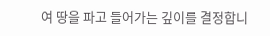여 땅을 파고 들어가는 깊이를 결정합니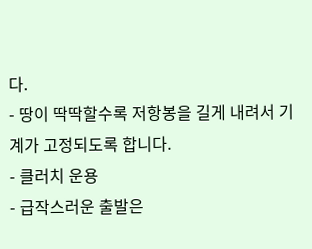다.
- 땅이 딱딱할수록 저항봉을 길게 내려서 기계가 고정되도록 합니다.
- 클러치 운용
- 급작스러운 출발은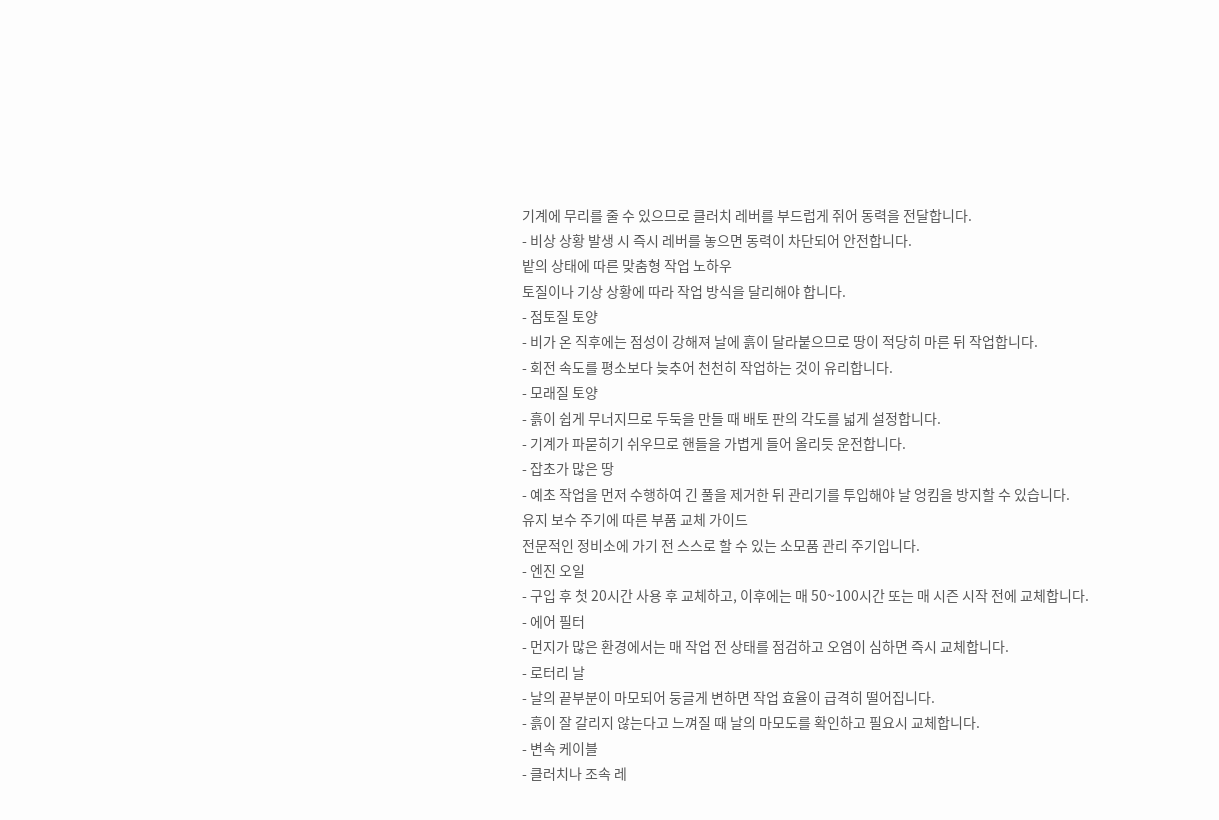기계에 무리를 줄 수 있으므로 클러치 레버를 부드럽게 쥐어 동력을 전달합니다.
- 비상 상황 발생 시 즉시 레버를 놓으면 동력이 차단되어 안전합니다.
밭의 상태에 따른 맞춤형 작업 노하우
토질이나 기상 상황에 따라 작업 방식을 달리해야 합니다.
- 점토질 토양
- 비가 온 직후에는 점성이 강해져 날에 흙이 달라붙으므로 땅이 적당히 마른 뒤 작업합니다.
- 회전 속도를 평소보다 늦추어 천천히 작업하는 것이 유리합니다.
- 모래질 토양
- 흙이 쉽게 무너지므로 두둑을 만들 때 배토 판의 각도를 넓게 설정합니다.
- 기계가 파묻히기 쉬우므로 핸들을 가볍게 들어 올리듯 운전합니다.
- 잡초가 많은 땅
- 예초 작업을 먼저 수행하여 긴 풀을 제거한 뒤 관리기를 투입해야 날 엉킴을 방지할 수 있습니다.
유지 보수 주기에 따른 부품 교체 가이드
전문적인 정비소에 가기 전 스스로 할 수 있는 소모품 관리 주기입니다.
- 엔진 오일
- 구입 후 첫 20시간 사용 후 교체하고, 이후에는 매 50~100시간 또는 매 시즌 시작 전에 교체합니다.
- 에어 필터
- 먼지가 많은 환경에서는 매 작업 전 상태를 점검하고 오염이 심하면 즉시 교체합니다.
- 로터리 날
- 날의 끝부분이 마모되어 둥글게 변하면 작업 효율이 급격히 떨어집니다.
- 흙이 잘 갈리지 않는다고 느껴질 때 날의 마모도를 확인하고 필요시 교체합니다.
- 변속 케이블
- 클러치나 조속 레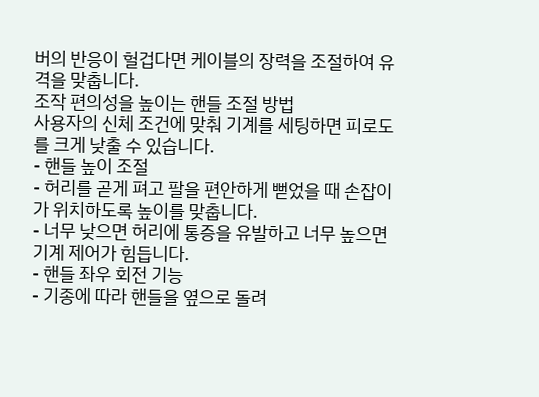버의 반응이 헐겁다면 케이블의 장력을 조절하여 유격을 맞춥니다.
조작 편의성을 높이는 핸들 조절 방법
사용자의 신체 조건에 맞춰 기계를 세팅하면 피로도를 크게 낮출 수 있습니다.
- 핸들 높이 조절
- 허리를 곧게 펴고 팔을 편안하게 뻗었을 때 손잡이가 위치하도록 높이를 맞춥니다.
- 너무 낮으면 허리에 통증을 유발하고 너무 높으면 기계 제어가 힘듭니다.
- 핸들 좌우 회전 기능
- 기종에 따라 핸들을 옆으로 돌려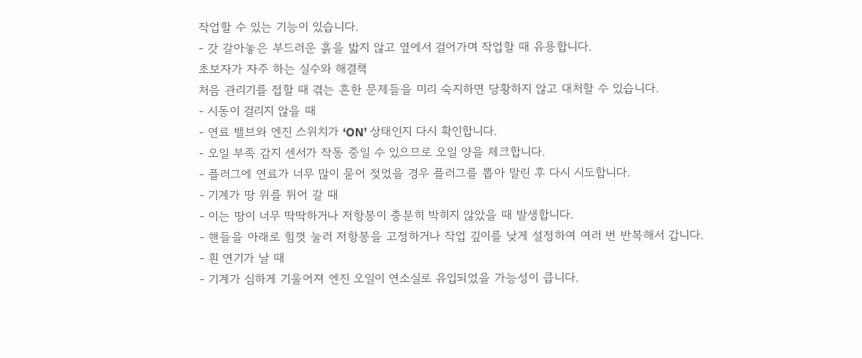작업할 수 있는 기능이 있습니다.
- 갓 갈아놓은 부드러운 흙을 밟지 않고 옆에서 걸어가며 작업할 때 유용합니다.
초보자가 자주 하는 실수와 해결책
처음 관리기를 접할 때 겪는 흔한 문제들을 미리 숙지하면 당황하지 않고 대처할 수 있습니다.
- 시동이 걸리지 않을 때
- 연료 밸브와 엔진 스위치가 ‘ON’ 상태인지 다시 확인합니다.
- 오일 부족 감지 센서가 작동 중일 수 있으므로 오일 양을 체크합니다.
- 플러그에 연료가 너무 많이 묻어 젖었을 경우 플러그를 뽑아 말린 후 다시 시도합니다.
- 기계가 땅 위를 튀어 갈 때
- 이는 땅이 너무 딱딱하거나 저항봉이 충분히 박히지 않았을 때 발생합니다.
- 핸들을 아래로 힘껏 눌러 저항봉을 고정하거나 작업 깊이를 낮게 설정하여 여러 번 반복해서 갑니다.
- 흰 연기가 날 때
- 기계가 심하게 기울어져 엔진 오일이 연소실로 유입되었을 가능성이 큽니다.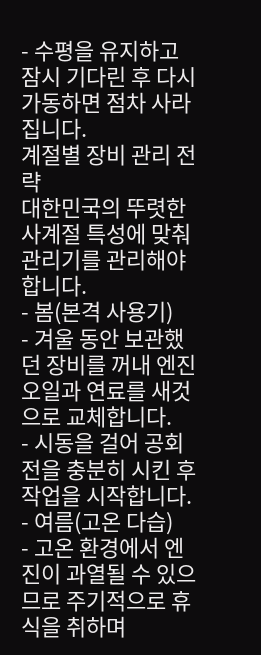- 수평을 유지하고 잠시 기다린 후 다시 가동하면 점차 사라집니다.
계절별 장비 관리 전략
대한민국의 뚜렷한 사계절 특성에 맞춰 관리기를 관리해야 합니다.
- 봄(본격 사용기)
- 겨울 동안 보관했던 장비를 꺼내 엔진 오일과 연료를 새것으로 교체합니다.
- 시동을 걸어 공회전을 충분히 시킨 후 작업을 시작합니다.
- 여름(고온 다습)
- 고온 환경에서 엔진이 과열될 수 있으므로 주기적으로 휴식을 취하며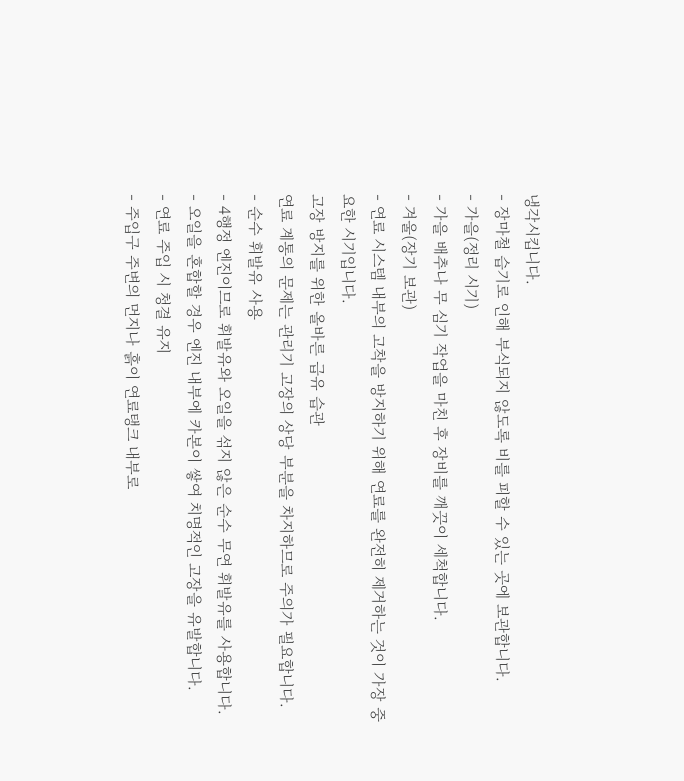냉각시킵니다.
- 장마철 습기로 인해 부식되지 않도록 비를 피할 수 있는 곳에 보관합니다.
- 가을(정리 시기)
- 가을 배추나 무 심기 작업을 마친 후 장비를 깨끗이 세척합니다.
- 겨울(장기 보관)
- 연료 시스템 내부의 고착을 방지하기 위해 연료를 완전히 제거하는 것이 가장 중요한 시기입니다.
고장 방지를 위한 올바른 급유 습관
연료 계통의 문제는 관리기 고장의 상당 부분을 차지하므로 주의가 필요합니다.
- 순수 휘발유 사용
- 4행정 엔진이므로 휘발유와 오일을 섞지 않은 순수 무연 휘발유를 사용합니다.
- 오일을 혼합할 경우 엔진 내부에 카본이 쌓여 치명적인 고장을 유발합니다.
- 연료 주입 시 청결 유지
- 주입구 주변의 먼지나 흙이 연료탱크 내부로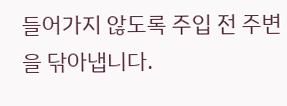들어가지 않도록 주입 전 주변을 닦아냅니다.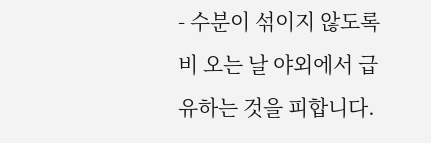- 수분이 섞이지 않도록 비 오는 날 야외에서 급유하는 것을 피합니다.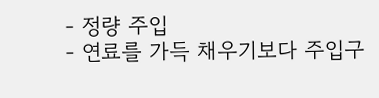- 정량 주입
- 연료를 가득 채우기보다 주입구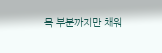목 부분까지만 채워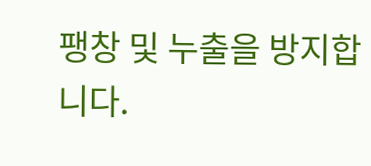팽창 및 누출을 방지합니다.